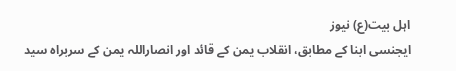اہل بیت(ع) نیوز
ایجنسی ابنا کے مطابق، انقلاب یمن کے قائد اور انصاراللہ یمن کے سربراہ سید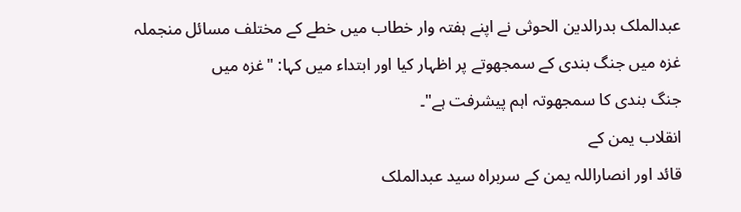عبدالملک بدرالدین الحوثی نے اپنے ہفتہ وار خطاب میں خطے کے مختلف مسائل منجملہ
غزہ میں جنگ بندی کے سمجھوتے پر اظہار کیا اور ابتداء میں کہا: "غزہ میں
جنگ بندی کا سمجھوتہ اہم پیشرفت ہے"۔
انقلاب یمن کے
قائد اور انصاراللہ یمن کے سربراہ سید عبدالملک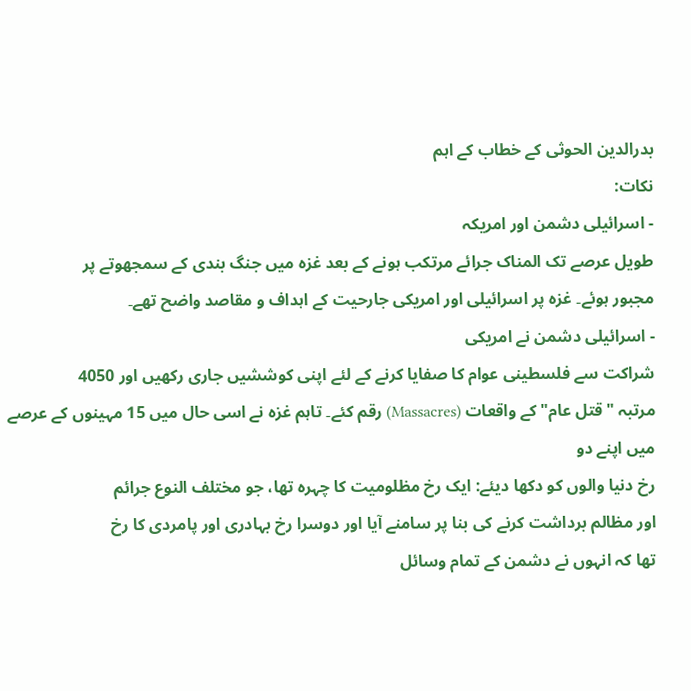بدرالدین الحوثی کے خطاب کے اہم
نکات:
- اسرائیلی دشمن اور امریکہ
طویل عرصے تک المناک جرائے مرتکب ہونے کے بعد غزہ میں جنگ بندی کے سمجھوتے پر
مجبور ہوئے۔ غزہ پر اسرائیلی اور امریکی جارحیت کے اہداف و مقاصد واضح تھے۔
- اسرائیلی دشمن نے امریکی
شراکت سے فلسطینی عوام کا صفایا کرنے کے لئے اپنی کوششیں جاری رکھیں اور 4050
مرتبہ "قتل عام" کے واقعات (Massacres) رقم کئے۔ تاہم غزہ نے اسی حال میں 15 مہینوں کے عرصے میں اپنے دو
رخ دنیا والوں کو دکھا دیئے: ایک رخ مظلومیت کا چہرہ تھا، جو مختلف النوع جرائم
اور مظالم برداشت کرنے کی بنا پر سامنے آیا اور دوسرا رخ بہادری اور پامردی کا رخ
تھا کہ انہوں نے دشمن کے تمام وسائل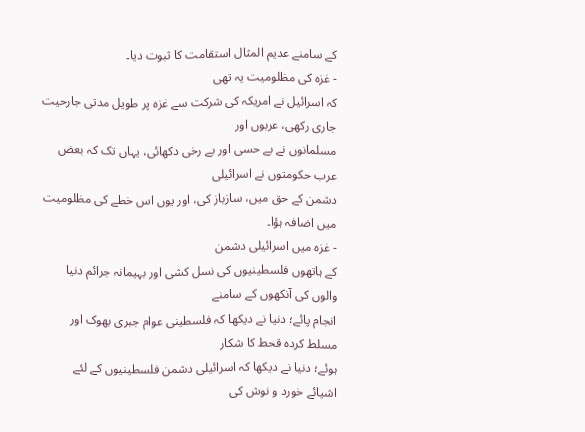کے سامنے عدیم المثال استقامت کا ثبوت دیا۔
- غزہ کی مظلومیت یہ تھی
کہ اسرائیل نے امریکہ کی شرکت سے غزہ پر طویل مدتی جارحیت جاری رکھی، عربوں اور
مسلمانوں نے بے حسی اور بے رخی دکھائی، یہاں تک کہ بعض عرب حکومتوں نے اسرائیلی
دشمن کے حق میں، سازباز کی، اور یوں اس خطے کی مظلومیت میں اضافہ ہؤا۔
- غزہ میں اسرائیلی دشمن
کے ہاتھوں فلسطینیوں کی نسل کشی اور بہیمانہ جرائم دنیا والوں کی آنکھوں کے سامنے
انجام پائے؛ دنیا نے دیکھا کہ فلسطینی عوام جبری بھوک اور مسلط کردہ قحط کا شکار
ہوئے؛ دنیا نے دیکھا کہ اسرائیلی دشمن فلسطینیوں کے لئے اشیائے خورد و نوش کی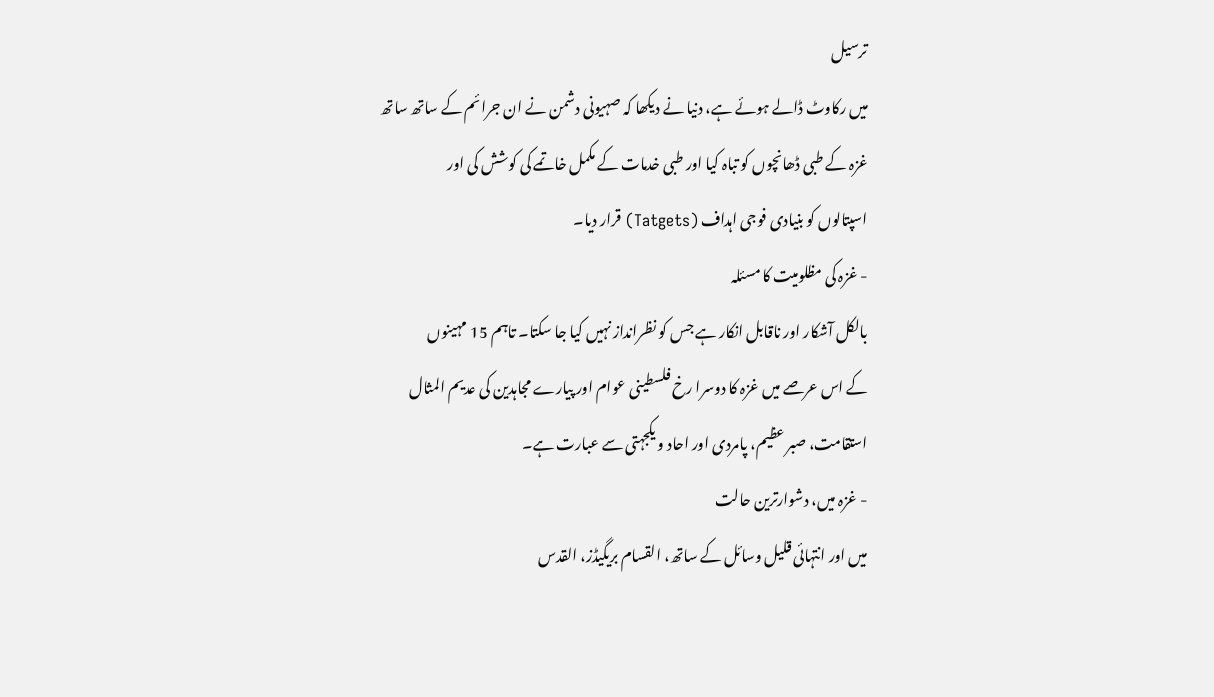ترسیل
میں رکاوٹ ڈالے ہوئے ہے، دنیا نے دیکھا کہ صہیونی دشمن نے ان جرائم کے ساتھ ساتھ
غزہ کے طبی ڈھانچوں کو تباہ کیا اور طبی خدمات کے مکمل خاتمے کی کوشش کی اور
اسپتالوں کو بنیادی فوجی اہداف (Tatgets) قرار دیا۔
- غزہ کی مظلومیت کا مسئلہ
بالکل آشکار اور ناقابل انکار ہے جس کو نظرانداز نہیں کیا جا سکتا۔ تاہم 15 مہینوں
کے اس عرصے میں غزہ کا دوسرا رخ فلسطینی عوام اور پیارے مجاہدین کی عدیم المثال
استقامت، صبر عظیم، پامردی اور احاد و یکجہتی سے عبارت ہے۔
- غزہ میں، دشوارترین حالت
میں اور انتہائی قلیل وسائل کے ساتھ، القسام بریگیڈز، القدس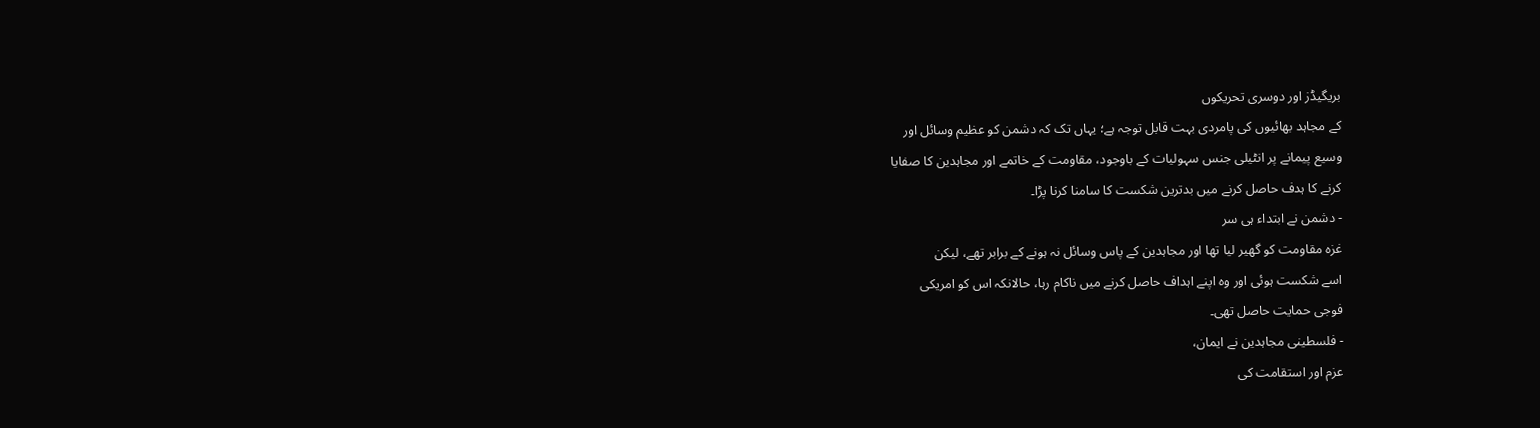بریگیڈز اور دوسری تحریکوں
کے مجاہد بھائیوں کی پامردی بہت قابل توجہ ہے؛ یہاں تک کہ دشمن کو عظیم وسائل اور
وسیع پیمانے پر انٹیلی جنس سہولیات کے باوجود، مقاومت کے خاتمے اور مجاہدین کا صفایا
کرنے کا ہدف حاصل کرنے میں بدترین شکست کا سامنا کرنا پڑا۔
- دشمن نے ابتداء ہی سر
غزہ مقاومت کو گھیر لیا تھا اور مجاہدین کے پاس وسائل نہ ہونے کے برابر تھے، لیکن
اسے شکست ہوئی اور وہ اپنے اہداف حاصل کرنے میں ناکام رہا، حالانکہ اس کو امریکی
فوجی حمایت حاصل تھی۔
- فلسطینی مجاہدین نے ایمان،
عزم اور استقامت کی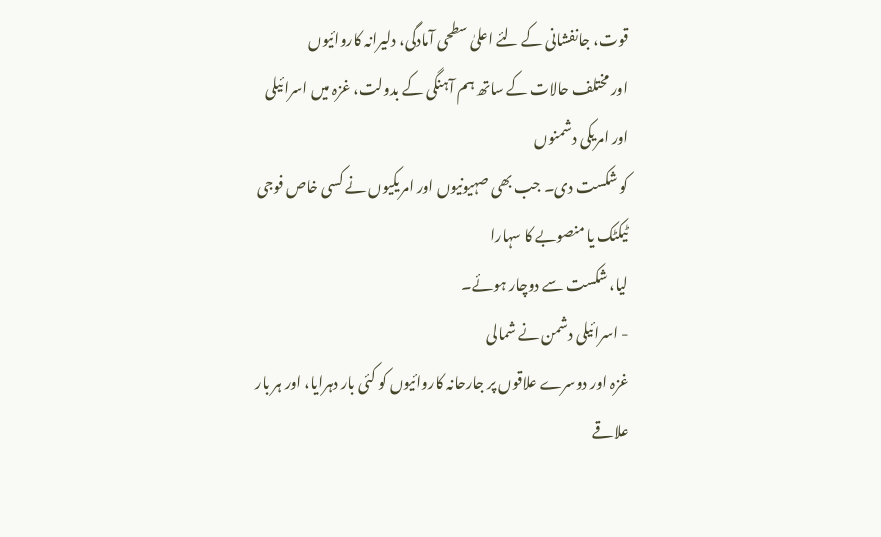قوت، جانفشانی کے لئے اعلیٰ سطحی آمادگی، دلیرانہ کاروائیوں
اور مختلف حالات کے ساتھ ہم آہنگی کے بدولت، غزہ میں اسرائیلی اور امریکی دشمنوں
کو شکست دی۔ جب بھی صہیونیوں اور امریکیوں نے کسی خاص فوجی ٹیکٹک یا منصوبے کا سہارا
لیا، شکست سے دوچار ہوئے۔
- اسرائیلی دشمن نے شمالی
غزہ اور دوسرے علاقوں پر جارحانہ کاروائیوں کو کئی بار دہرایا، اور ہر بار علاقے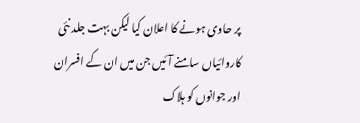پر حاوی ہونے کا اعلان کیا لیکن بہت جلد نئی کاروائیاں سامنے آئیں جن میں ان کے افسران
اور جوانوں کو ہلاک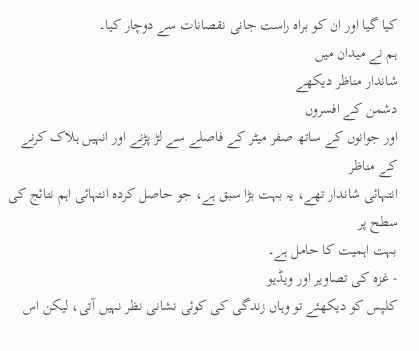کیا گیا اور ان کو براہ راست جانی نقصانات سے دوچار کیا۔
ہم نے میدان میں
شاندار مناظر دیکھے
دشمن کے افسروں
اور جوانوں کے ساتھ صفر میٹر کے فاصلے سے لڑ پڑنے اور انہیں ہلاک کرنے کے مناظر
انتہائی شاندار تھے، یہ بہت بڑا سبق ہے، جو حاصل کردہ انتہائی اہم نتائج کی سطح پر
بہت اہمیت کا حامل ہے۔
- غزہ کی تصاویر اور ویڈیو
کلپس کو دیکھئے تو وہاں زندگی کی کوئی نشانی نظر نہیں آتی، لیکن اس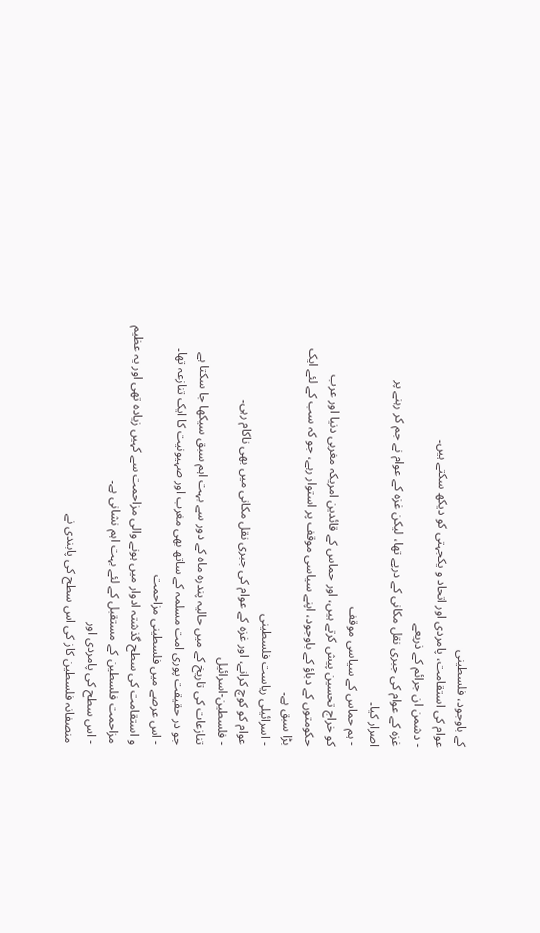کے باوجود، فلسطینی
عوام کی استقامت، پامردی اور اتحاد و یکجہتی کو دیکھ سکتے ہیں۔
- دشمن ان جرائم کے ذریعے
غزہ کے عوام کی جبری نقل مکانی کے درپے تھا، لیکن غزہ کے عوام نے جم کر رہنے پر
اصرار کیا۔
- ہم حماس کے سیاسی موقف
کو خراج تحسین پیش کرتے ہیں، اور حماس کے قائدین امریکہ مغربی دنیا اور عرب
حکومتوں کے دباؤ کے باوجود، اپنے سیاسی موقف پر استوار رہے، جو کہ سب کے لئے ایک
بڑا سبق ہے۔
- اسرائیلی ریاست فلسطینی
عوام کو کوچ کرانے، اور غزہ کے عوام کی جبری نقل مکانی میں بھی ناکام رہی۔
- فلسطین-اسرائیل
تنازعات کی تاریخ کے میں حالیہ پندرہ ماہ کے دور سے بہت اہم سبق سیکھا جا سکتا ہے
جو در حقیقت پوری امت مسلمہ کے ساتھ بھی مغرب اور صہیونیت کا ایک تنازعہ تھا۔
- اس عرصے میں فلسطینی مزاحمت
و استقامت کی سطح گذشتہ ادوار میں ہونے والی مزاحمت سے کہیں زيادہ تھی اور یہ عظیم
مزاحمت فلسطین کے مستقبل کے لئے بہت اہم نشانی ہے۔
- اس سطح کی پامردی اور
منصفانہ فلسطین کاز کی اس سطح کی پابندی نے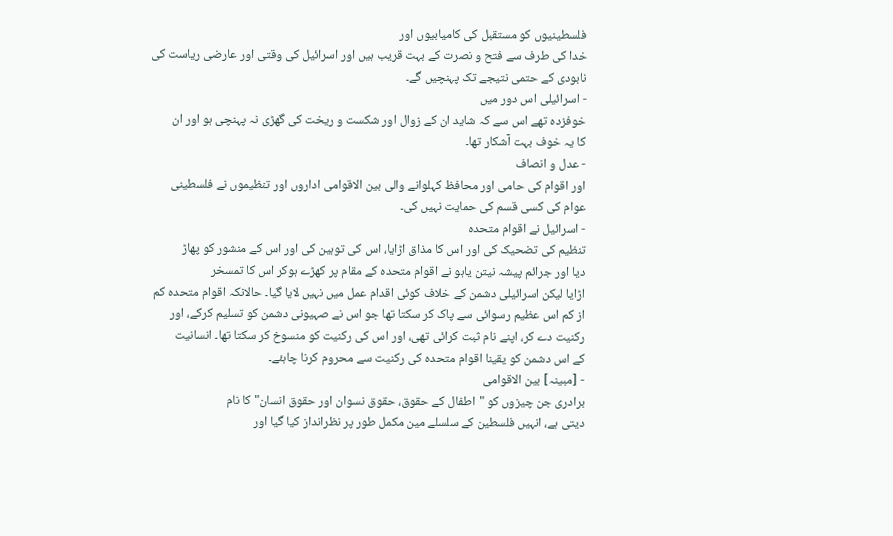فلسطینیوں کو مستقبل کی کامیابیوں اور
خدا کی طرف سے فتح و نصرت کے بہت قریب ہیں اور اسرائیل کی وقتی اور عارضی ریاست کی
نابودی کے حتمی نتیجے تک پہنچیں گے۔
- اسرائیلی اس دور میں
خوفزدہ تھے اس سے کہ شاید ان کے زوال اور شکست و ریخت کی گھڑی نہ پہنچی ہو اور ان
کا یہ خوف بہت آشکار تھا۔
- عدل و انصاف
اور اقوام کی حامی اور محافظ کہلوانے والی بین الاقوامی اداروں اور تنظیموں نے فلسطینی
عوام کی کسی قسم کی حمایت نہیں کی۔
- اسرائیل نے اقوام متحدہ
تنظیم کی تضحیک کی اور اس کا مذاق اڑایا، اس کی توہین کی اور اس کے منشور کو پھاڑ
دیا اور جرائم پیشہ نیتن یاہو نے اقوام متحدہ کے مقام پر کھڑے ہوکر اس کا تمسخر
اڑایا لیکن اسرائیلی دشمن کے خلاف کوئی اقدام عمل میں نہیں لایا گیا۔ حالانکہ اقوام متحدہ کم
از کم اس عظیم رسوائی سے پاک کر سکتا تھا جو اس نے صہیونی دشمن کو تسلیم کرکے، اور
رکنیت دے کر، اپنے نام ثبت کرائی تھی، اور اس کی رکنیت کو منسوخ کر سکتا تھا۔ انسانیت
کے اس دشمن کو یقینا اقوام متحدہ کی رکنیت سے محروم کرنا چاہئے۔
- [مبینہ] بین الاقوامی
برادری جن چیزوں کو "اطفال کے حقوق، حقوق نسوان اور حقوق انسان" کا نام
دیتی ہے، انہیں فلسطین کے سلسلے مین مکمل طور پر نظرانداز کیا گیا اور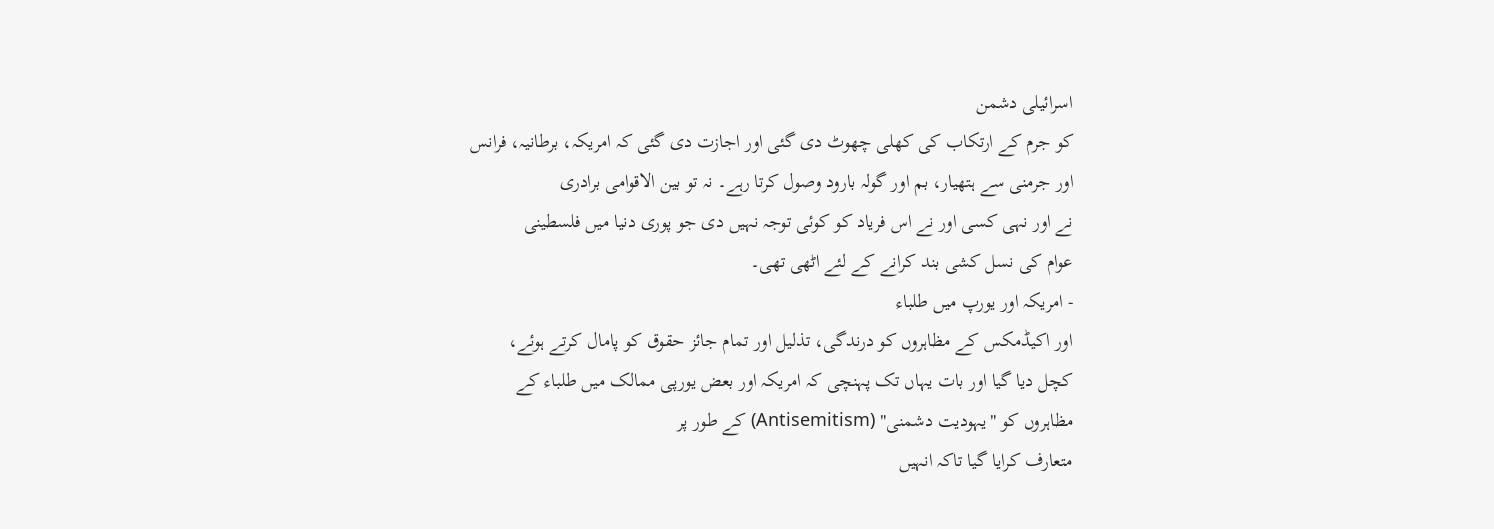اسرائیلی دشمن
کو جرم کے ارتکاب کی کھلی چھوٹ دی گئی اور اجازت دی گئی کہ امریکہ، برطانیہ، فرانس
اور جرمنی سے ہتھیار، بم اور گولہ بارود وصول کرتا رہے۔ نہ تو بین الاقوامی برادری
نے اور نہی کسی اور نے اس فریاد کو کوئی توجہ نہیں دی جو پوری دنیا میں فلسطینی
عوام کی نسل کشی بند کرانے کے لئے اٹھی تھی۔
- امریکہ اور یورپ میں طلباء
اور اکیڈمکس کے مظاہروں کو درندگی، تذلیل اور تمام جائز حقوق کو پامال کرتے ہوئے،
کچل دیا گیا اور بات یہاں تک پہنچی کہ امریکہ اور بعض یورپی ممالک میں طلباء کے
مظاہروں کو "یہودیت دشمنی" (Antisemitism) کے طور پر
متعارف کرایا گیا تاکہ انہیں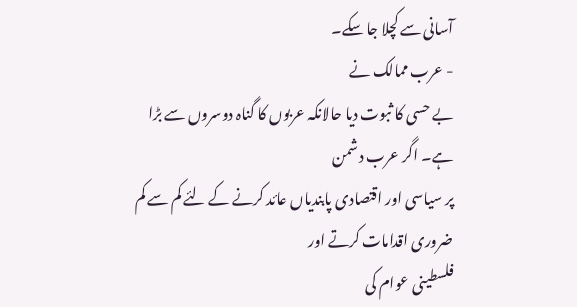آسانی سے کچلا جا سکے۔
- عرب ممالک نے
بے حسی کا ثبوت دیا حالانکہ عربوں کا گناہ دوسروں سے بڑا ہے۔ اگر عرب دشمن
پر سیاسی اور اقتصادی پابندیاں عائد کرنے کے لئے کم سے کم ضروری اقدامات کرتے اور
فلسطینی عوام کی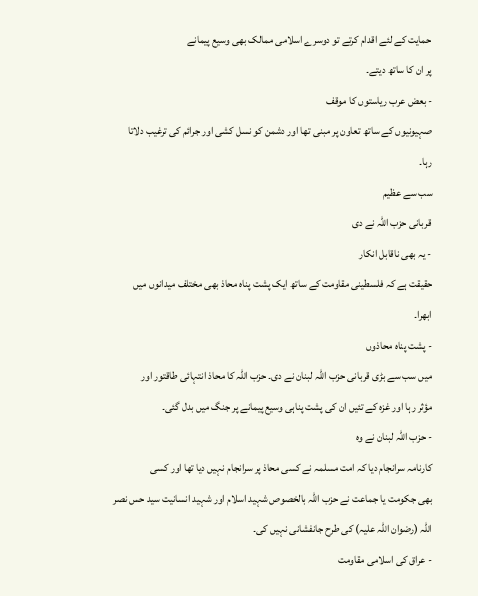حمایت کے لئے اقدام کرتے تو دوسرے اسلامی ممالک بھی وسیع پیمانے
پر ان کا ساتھ دیتے۔
- بعض عرب ریاستوں کا موقف
صہیونیوں کے ساتھ تعاون پر مبنی تھا اور دشمن کو نسل کشی اور جرائم کی ترغیب دلاتا
رہا۔
سب سے عظیم
قربانی حزب اللہ نے دی
- یہ بھی ناقابل انکار
حقیقت ہے کہ فلسطینی مقاومت کے ساتھ ایک پشت پناہ محاذ بھی مختلف میدانوں میں
ابھرا۔
- پشت پناہ محاذوں
میں سب سے بڑی قربانی حزب اللہ لبنان نے دی۔ حزب اللہ کا محاذ انتہائی طاقتور اور
مؤثر رہا اور غزہ کے تئیں ان کی پشت پناہی وسیع پیمانے پر جنگ میں بدل گئی۔
- حزب اللہ لبنان نے وہ
کارنامہ سرانجام دیا کہ امت مسلمہ نے کسی محاذ پر سرانجام نہیں دیا تھا اور کسی
بھی جکومت یا جماعت نے حزب اللہ بالخصوص شہید اسلام اور شہید انسانیت سید حس نصر
اللہ (رضوان اللہ علیہ) کی طرح جانفشانی نہیں کی۔
- عراق کی اسلامی مقاومت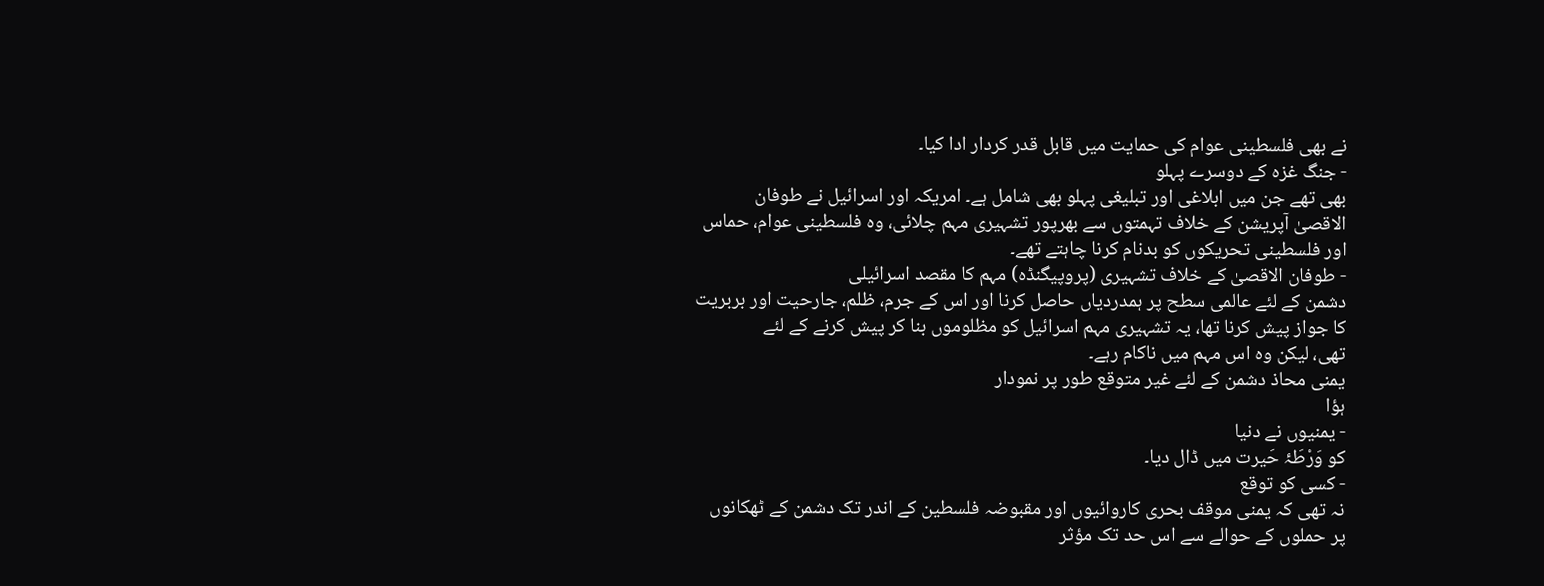نے بھی فلسطینی عوام کی حمایت میں قابل قدر کردار ادا کیا۔
- جنگ غزہ کے دوسرے پہلو
بھی تھے جن میں ابلاغی اور تبلیغی پہلو بھی شامل ہے۔ امریکہ اور اسرائیل نے طوفان
الاقصیٰ آپریشن کے خلاف تہمتوں سے بھرپور تشہیری مہم چلائی، وہ فلسطینی عوام، حماس
اور فلسطینی تحریکوں کو بدنام کرنا چاہتے تھے۔
- طوفان الاقصیٰ کے خلاف تشہیری (پروپیگنڈہ) مہم کا مقصد اسرائیلی
دشمن کے لئے عالمی سطح پر ہمدردیاں حاصل کرنا اور اس کے جرم، ظلم، جارحیت اور بربریت
کا جواز پیش کرنا تھا، یہ تشہیری مہم اسرائیل کو مظلوموں بنا کر پیش کرنے کے لئے
تھی، لیکن وہ اس مہم میں ناکام رہے۔
یمنی محاذ دشمن کے لئے غیر متوقع طور پر نمودار
ہؤا
- یمنیوں نے دنیا
کو وَرْطَۂ حَیرت میں ڈال دیا۔
- کسی کو توقع
نہ تھی کہ یمنی موقف بحری کاروائیوں اور مقبوضہ فلسطین کے اندر تک دشمن کے ٹھکانوں
پر حملوں کے حوالے سے اس حد تک مؤثر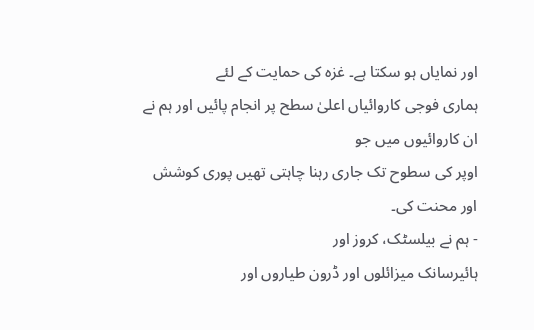اور نمایاں ہو سکتا ہے۔ غزہ کی حمایت کے لئے
ہماری فوجی کاروائیاں اعلیٰ سطح پر انجام پائیں اور ہم نے ان کاروائیوں میں جو
اوپر کی سطوح تک جاری رہنا چاہتی تھیں پوری کوشش اور محنت کی۔
- ہم نے بیلسٹک، کروز اور
ہائیرسانک میزائلوں اور ڈرون طیاروں اور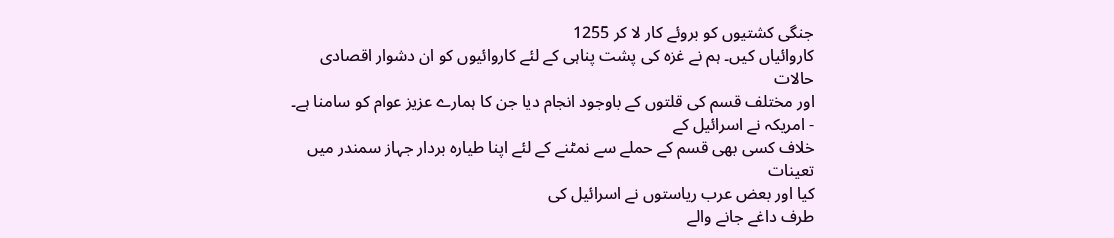جنگی کشتیوں کو بروئے کار لا کر 1255
کاروائیاں کیں۔ ہم نے غزہ کی پشت پناہی کے لئے کاروائیوں کو ان دشوار اقصادی حالات
اور مختلف قسم کی قلتوں کے باوجود انجام دیا جن کا ہمارے عزیز عوام کو سامنا ہے۔
- امریکہ نے اسرائیل کے
خلاف کسی بھی قسم کے حملے سے نمٹنے کے لئے اپنا طیارہ بردار جہاز سمندر میں تعینات
کیا اور بعض عرب ریاستوں نے اسرائیل کی
طرف داغے جانے والے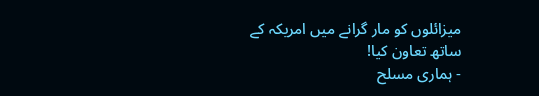میزائلوں کو مار گرانے میں امریکہ کے ساتھ تعاون کیا!
- ہماری مسلح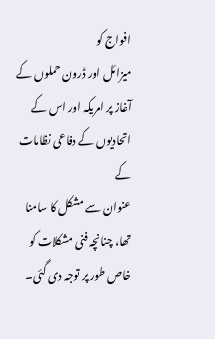افواج کو
میزائل اور ڈرون حملوں کے آغاز پر امریکہ اور اس کے اتحادیوں کے دفاعی نظامات کے
عنوان سے مشکل کا سامنا تھا، چنانچہ فنی مشکلات کو خاص طور پر توجہ دی گئی۔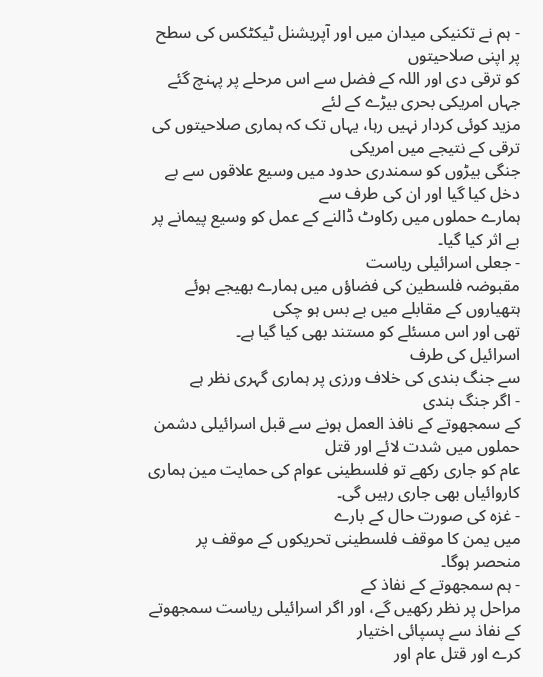- ہم نے تکنیکی میدان میں اور آپریشنل ٹیکٹکس کی سطح پر اپنی صلاحیتوں
کو ترقی دی اور اللہ کے فضل سے اس مرحلے پر پہنچ گئے جہاں امریکی بحری بیڑے کے لئے
مزید کوئی کردار نہیں رہا، یہاں تک کہ ہماری صلاحیتوں کی ترقی کے نتیجے میں امریکی
جنگی بیڑوں کو سمندری حدود میں وسیع علاقوں سے بے دخل کیا گیا اور ان کی طرف سے
ہمارے حملوں میں رکاوٹ ڈالنے کے عمل کو وسیع پیمانے پر بے اثر کیا گیا۔
- جعلی اسرائیلی ریاست
مقبوضہ فلسطین کی فضاؤں میں ہمارے بھیجے ہوئے ہتھیاروں کے مقابلے میں بے بس ہو چکی
تھی اور اس مسئلے کو مستند بھی کیا گیا ہے۔
اسرائیل کی طرف
سے جنگ بندی کی خلاف ورزی پر ہماری گہری نظر ہے
- اگر جنگ بندی
کے سمجھوتے کے نافذ العمل ہونے سے قبل اسرائیلی دشمن حملوں میں شدت لائے اور قتل
عام کو جاری رکھے تو فلسطینی عوام کی حمایت مین ہماری کاروائیاں بھی جاری رہیں گی۔
- غزہ کی صورت حال کے بارے
میں یمن کا موقف فلسطینی تحریکوں کے موقف پر منحصر ہوگا۔
- ہم سمجھوتے کے نفاذ کے
مراحل پر نظر رکھیں گے، اور اگر اسرائیلی ریاست سمجھوتے کے نفاذ سے پسپائی اختیار
کرے اور قتل عام اور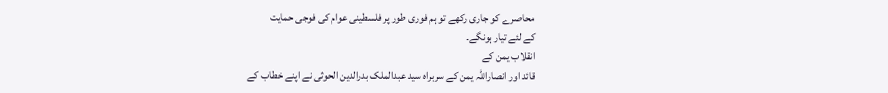محاصرے کو جاری رکھے تو ہم فوری طور پر فلسطینی عوام کی فوجی حمایت
کے لئے تیار ہونگے۔
انقلاب یمن کے
قائد اور انصاراللہ یمن کے سربراہ سید عبدالملک بدرالدین الحوثی نے اپنے خطاب کے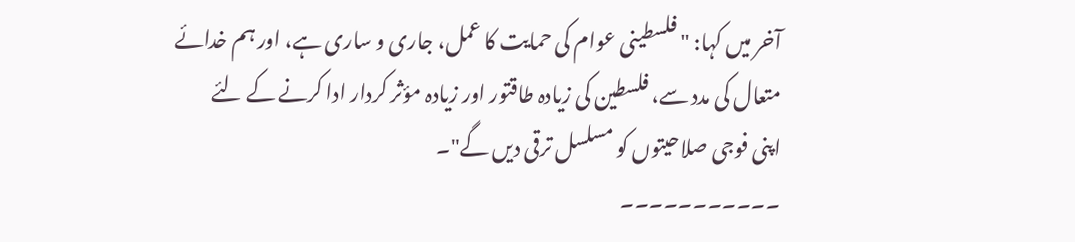آخر میں کہا: "فلسطینی عوام کی حمایت کا عمل، جاری و ساری ہے، اور ہم خدائے
متعال کی مدد سے، فلسطین کی زیادہ طاقتور اور زیادہ مؤثر کردار ادا کرنے کے لئے
اپنی فوجی صلاحیتوں کو مسلسل ترقی دیں گے"۔
۔۔۔۔۔۔۔۔۔۔۔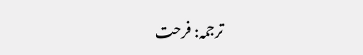ترجمہ: فرحت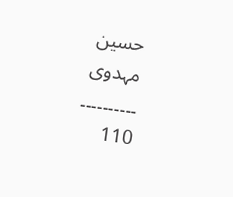حسین مہدوی
۔۔۔۔۔۔۔۔۔۔
110